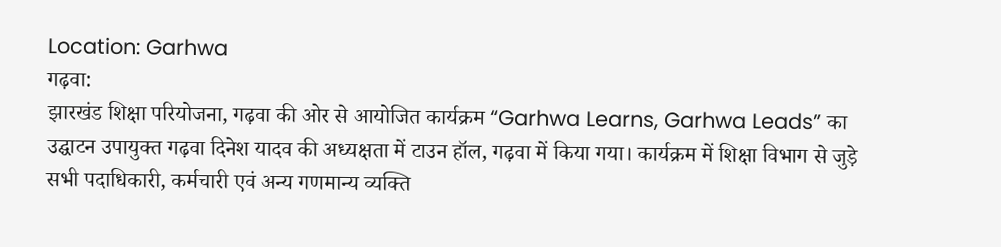Location: Garhwa
गढ़वा:
झारखंड शिक्षा परियोजना, गढ़वा की ओर से आयोजित कार्यक्रम “Garhwa Learns, Garhwa Leads” का उद्घाटन उपायुक्त गढ़वा दिनेश यादव की अध्यक्षता में टाउन हॉल, गढ़वा में किया गया। कार्यक्रम में शिक्षा विभाग से जुड़े सभी पदाधिकारी, कर्मचारी एवं अन्य गणमान्य व्यक्ति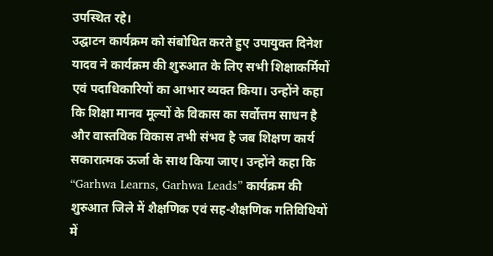उपस्थित रहे।
उद्घाटन कार्यक्रम को संबोधित करते हुए उपायुक्त दिनेश यादव ने कार्यक्रम की शुरुआत के लिए सभी शिक्षाकर्मियों एवं पदाधिकारियों का आभार व्यक्त किया। उन्होंने कहा कि शिक्षा मानव मूल्यों के विकास का सर्वोत्तम साधन है और वास्तविक विकास तभी संभव है जब शिक्षण कार्य सकारात्मक ऊर्जा के साथ किया जाए। उन्होंने कहा कि “Garhwa Learns, Garhwa Leads” कार्यक्रम की शुरुआत जिले में शैक्षणिक एवं सह-शैक्षणिक गतिविधियों में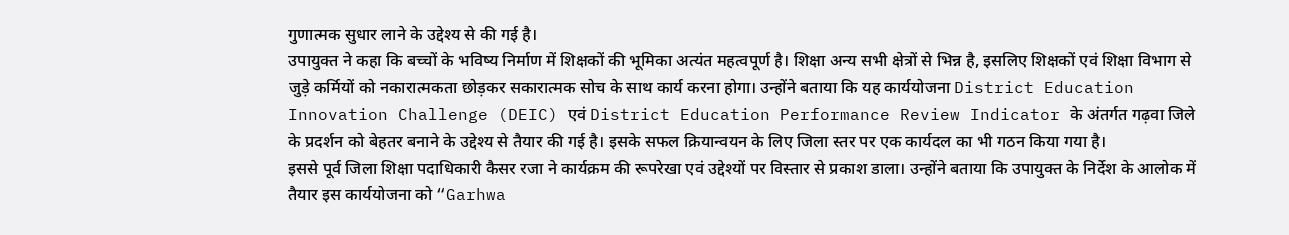गुणात्मक सुधार लाने के उद्देश्य से की गई है।
उपायुक्त ने कहा कि बच्चों के भविष्य निर्माण में शिक्षकों की भूमिका अत्यंत महत्वपूर्ण है। शिक्षा अन्य सभी क्षेत्रों से भिन्न है, इसलिए शिक्षकों एवं शिक्षा विभाग से जुड़े कर्मियों को नकारात्मकता छोड़कर सकारात्मक सोच के साथ कार्य करना होगा। उन्होंने बताया कि यह कार्ययोजना District Education Innovation Challenge (DEIC) एवं District Education Performance Review Indicator के अंतर्गत गढ़वा जिले के प्रदर्शन को बेहतर बनाने के उद्देश्य से तैयार की गई है। इसके सफल क्रियान्वयन के लिए जिला स्तर पर एक कार्यदल का भी गठन किया गया है।
इससे पूर्व जिला शिक्षा पदाधिकारी कैसर रजा ने कार्यक्रम की रूपरेखा एवं उद्देश्यों पर विस्तार से प्रकाश डाला। उन्होंने बताया कि उपायुक्त के निर्देश के आलोक में तैयार इस कार्ययोजना को “Garhwa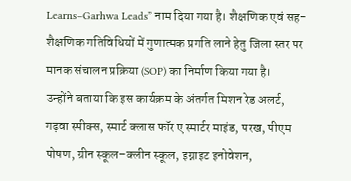Learns–Garhwa Leads” नाम दिया गया है। शैक्षणिक एवं सह-शैक्षणिक गतिविधियों में गुणात्मक प्रगति लाने हेतु जिला स्तर पर मानक संचालन प्रक्रिया (SOP) का निर्माण किया गया है।
उन्होंने बताया कि इस कार्यक्रम के अंतर्गत मिशन रेड अलर्ट, गढ़वा स्पीक्स, स्मार्ट क्लास फॉर ए स्मार्टर माइंड, परख, पीएम पोषण, ग्रीन स्कूल–क्लीन स्कूल, इग्नाइट इनोवेशन,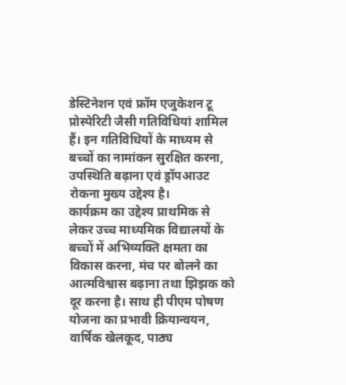डेस्टिनेशन एवं फ्रॉम एजुकेशन टू प्रोस्पेरिटी जैसी गतिविधियां शामिल हैं। इन गतिविधियों के माध्यम से बच्चों का नामांकन सुरक्षित करना, उपस्थिति बढ़ाना एवं ड्रॉपआउट रोकना मुख्य उद्देश्य है।
कार्यक्रम का उद्देश्य प्राथमिक से लेकर उच्च माध्यमिक विद्यालयों के बच्चों में अभिव्यक्ति क्षमता का विकास करना, मंच पर बोलने का आत्मविश्वास बढ़ाना तथा झिझक को दूर करना है। साथ ही पीएम पोषण योजना का प्रभावी क्रियान्वयन, वार्षिक खेलकूद, पाठ्य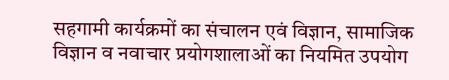सहगामी कार्यक्रमों का संचालन एवं विज्ञान, सामाजिक विज्ञान व नवाचार प्रयोगशालाओं का नियमित उपयोग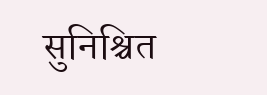सुनिश्चित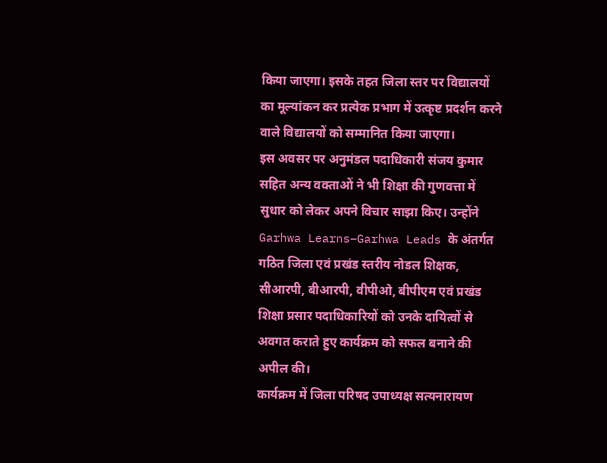किया जाएगा। इसके तहत जिला स्तर पर विद्यालयों का मूल्यांकन कर प्रत्येक प्रभाग में उत्कृष्ट प्रदर्शन करने वाले विद्यालयों को सम्मानित किया जाएगा।
इस अवसर पर अनुमंडल पदाधिकारी संजय कुमार सहित अन्य वक्ताओं ने भी शिक्षा की गुणवत्ता में सुधार को लेकर अपने विचार साझा किए। उन्होंने Garhwa Learns–Garhwa Leads के अंतर्गत गठित जिला एवं प्रखंड स्तरीय नोडल शिक्षक, सीआरपी, बीआरपी, वीपीओ, बीपीएम एवं प्रखंड शिक्षा प्रसार पदाधिकारियों को उनके दायित्वों से अवगत कराते हुए कार्यक्रम को सफल बनाने की अपील की।
कार्यक्रम में जिला परिषद उपाध्यक्ष सत्यनारायण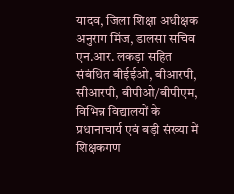यादव, जिला शिक्षा अधीक्षक अनुराग मिंज, डालसा सचिव एन.आर. लकड़ा सहित संबंधित बीईईओ, बीआरपी, सीआरपी, बीपीओ/बीपीएम, विभिन्न विद्यालयों के प्रधानाचार्य एवं बड़ी संख्या में शिक्षकगण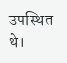उपस्थित थे।